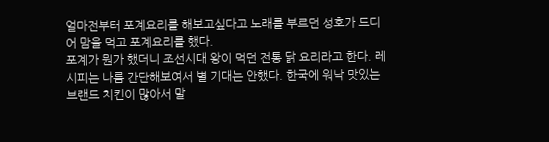얼마전부터 포계요리를 해보고싶다고 노래를 부르던 성호가 드디어 맘을 먹고 포계요리를 했다.
포계가 뭔가 했더니 조선시대 왕이 먹던 전통 닭 요리라고 한다. 레시피는 나름 간단해보여서 별 기대는 안했다. 한국에 워낙 맛있는 브랜드 치킨이 많아서 말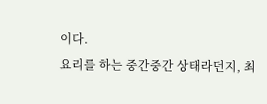이다.
요리를 하는 중간중간 상태라던지, 최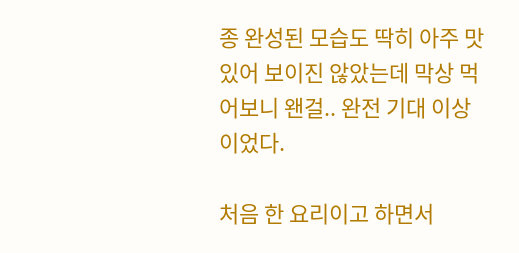종 완성된 모습도 딱히 아주 맛있어 보이진 않았는데 막상 먹어보니 왠걸.. 완전 기대 이상이었다.

처음 한 요리이고 하면서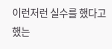이런저런 실수를 했다고 했는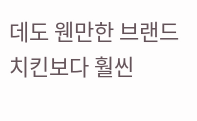데도 웬만한 브랜드치킨보다 훨씬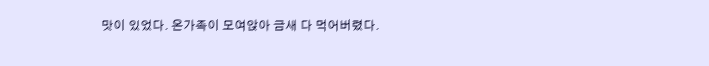맛이 있었다. 온가족이 모여앉아 금새 다 먹어버렸다.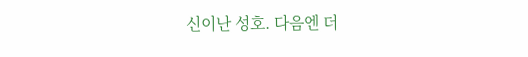신이난 성호. 다음엔 더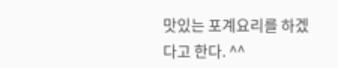맛있는 포계요리를 하겠다고 한다. ^^